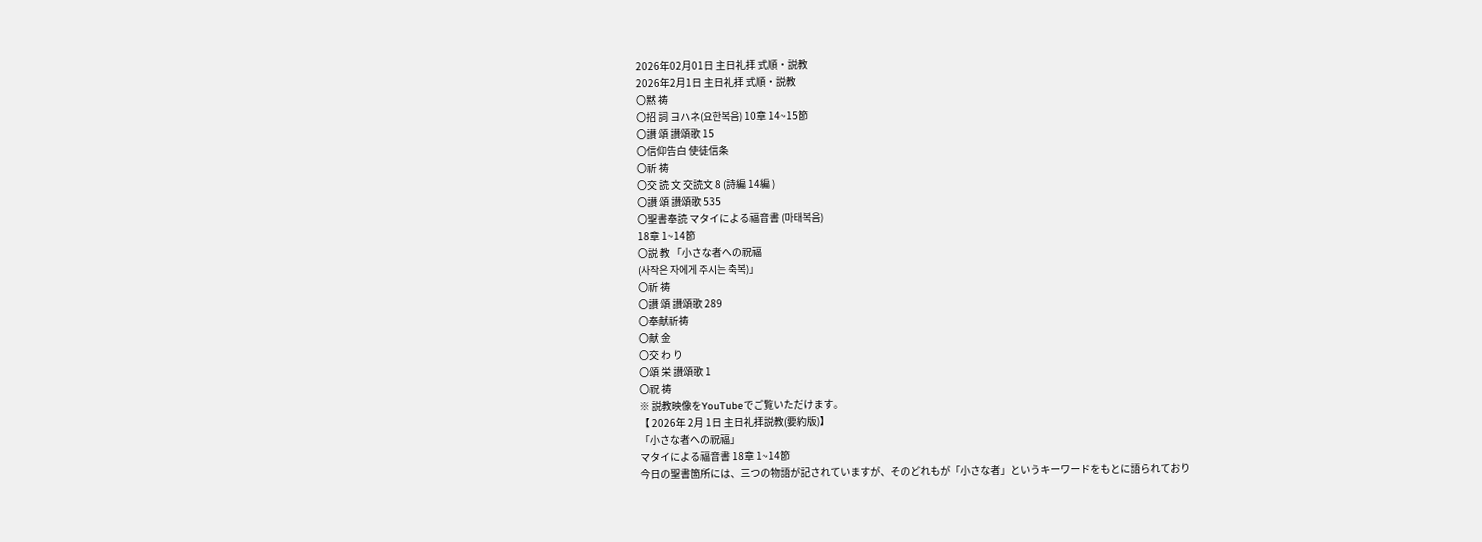2026年02月01日 主日礼拝 式順・説教
2026年2月1日 主日礼拝 式順・説教
〇黙 祷
〇招 詞 ヨハネ(요한복음) 10章 14~15節
〇讃 頌 讃頌歌 15
〇信仰告白 使徒信条
〇祈 祷
〇交 読 文 交読文 8 (詩編 14編 )
〇讃 頌 讃頌歌 535
〇聖書奉読 マタイによる福音書 (마태복음)
18章 1~14節
〇説 教 「小さな者への祝福
(사작은 자에게 주시는 축복)」
〇祈 祷
〇讃 頌 讃頌歌 289
〇奉献祈祷
〇献 金
〇交 わ り
〇頌 栄 讃頌歌 1
〇祝 祷
※ 説教映像をYouTubeでご覧いただけます。
【 2026年 2月 1日 主日礼拝説教(要約版)】
「小さな者への祝福」
マタイによる福音書 18章 1~14節
今日の聖書箇所には、三つの物語が記されていますが、そのどれもが「小さな者」というキーワードをもとに語られており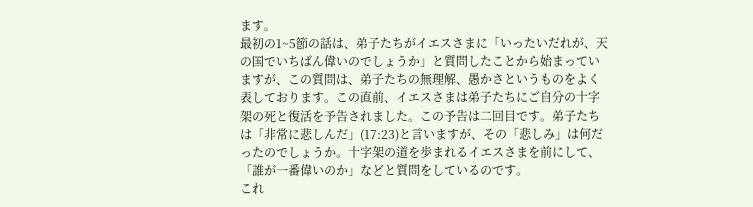ます。
最初の1~5節の話は、弟子たちがイエスさまに「いったいだれが、天の国でいちばん偉いのでしょうか」と質問したことから始まっていますが、この質問は、弟子たちの無理解、愚かさというものをよく表しております。この直前、イエスさまは弟子たちにご自分の十字架の死と復活を予告されました。この予告は二回目です。弟子たちは「非常に悲しんだ」(17:23)と言いますが、その「悲しみ」は何だったのでしょうか。十字架の道を歩まれるイエスさまを前にして、「誰が一番偉いのか」などと質問をしているのです。
これ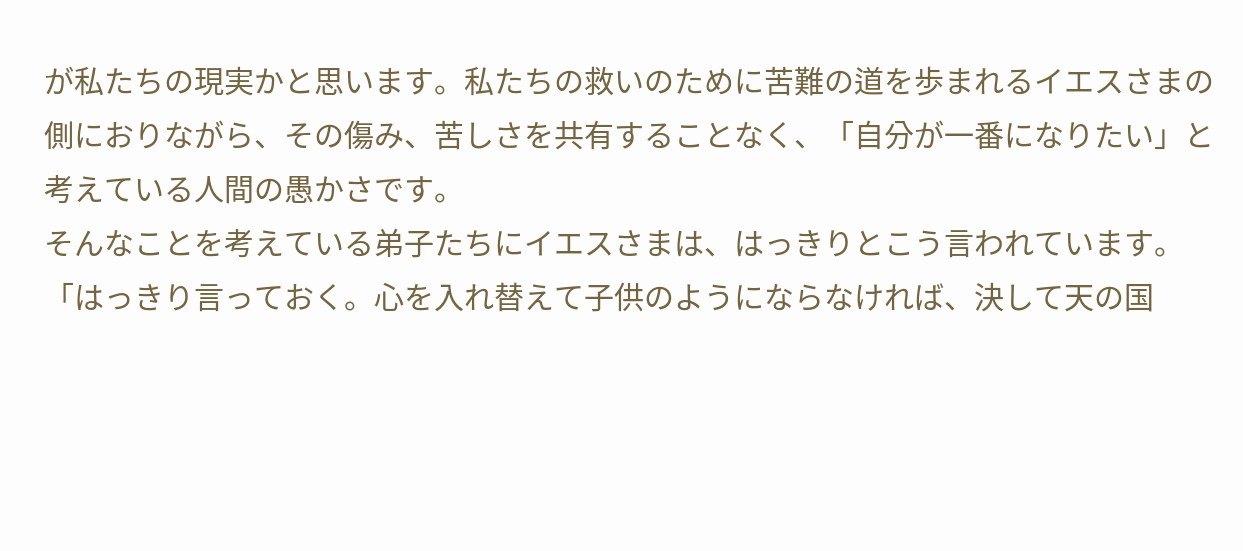が私たちの現実かと思います。私たちの救いのために苦難の道を歩まれるイエスさまの側におりながら、その傷み、苦しさを共有することなく、「自分が一番になりたい」と考えている人間の愚かさです。
そんなことを考えている弟子たちにイエスさまは、はっきりとこう言われています。「はっきり言っておく。心を入れ替えて子供のようにならなければ、決して天の国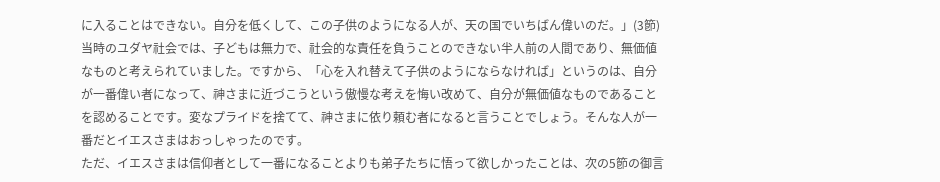に入ることはできない。自分を低くして、この子供のようになる人が、天の国でいちばん偉いのだ。」(3節)
当時のユダヤ社会では、子どもは無力で、社会的な責任を負うことのできない半人前の人間であり、無価値なものと考えられていました。ですから、「心を入れ替えて子供のようにならなければ」というのは、自分が一番偉い者になって、神さまに近づこうという傲慢な考えを悔い改めて、自分が無価値なものであることを認めることです。変なプライドを捨てて、神さまに依り頼む者になると言うことでしょう。そんな人が一番だとイエスさまはおっしゃったのです。
ただ、イエスさまは信仰者として一番になることよりも弟子たちに悟って欲しかったことは、次の5節の御言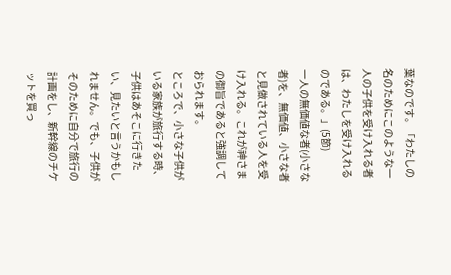葉なのです。「わたしの名のためにこのような一人の子供を受け入れる者は、わたしを受け入れるのである。」(5節)
一人の無価値な者(小さな者)を、無価値、小さな者と見做されている人を受け入れる。これが神さまの御旨であると強調しておられます。
ところで、小さな子供がいる家族が旅行する時、子供はあそこに行きたい、見たいと言うかもしれません。でも、子供がそのために自分で旅行の計画をし、新幹線のチケットを買っ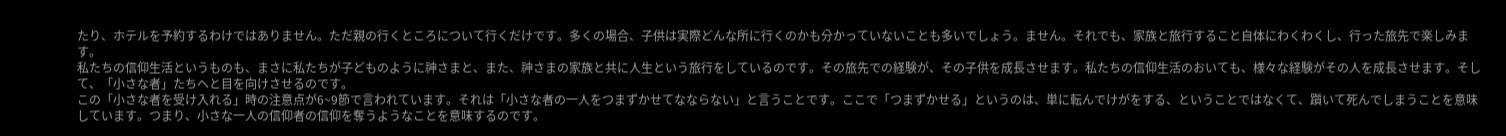たり、ホテルを予約するわけではありません。ただ親の行くところについて行くだけです。多くの場合、子供は実際どんな所に行くのかも分かっていないことも多いでしょう。ません。それでも、家族と旅行すること自体にわくわくし、行った旅先で楽しみます。
私たちの信仰生活というものも、まさに私たちが子どものように神さまと、また、神さまの家族と共に人生という旅行をしているのです。その旅先での経験が、その子供を成長させます。私たちの信仰生活のおいても、様々な経験がその人を成長させます。そして、「小さな者」たちへと目を向けさせるのです。
この「小さな者を受け入れる」時の注意点が6~9節で言われています。それは「小さな者の一人をつまずかせてなならない」と言うことです。ここで「つまずかせる」というのは、単に転んでけがをする、ということではなくて、躓いて死んでしまうことを意味しています。つまり、小さな一人の信仰者の信仰を奪うようなことを意味するのです。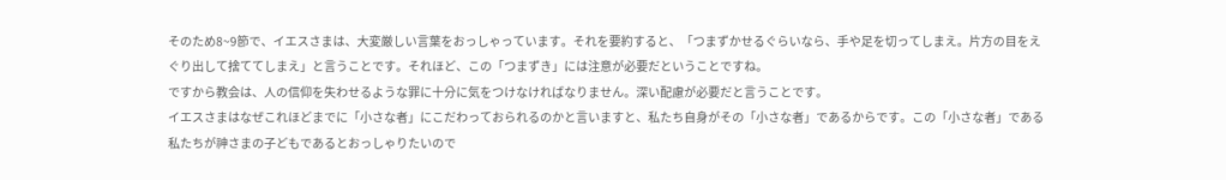そのため8~9節で、イエスさまは、大変厳しい言葉をおっしゃっています。それを要約すると、「つまずかせるぐらいなら、手や足を切ってしまえ。片方の目をえぐり出して捨ててしまえ」と言うことです。それほど、この「つまずき」には注意が必要だということですね。
ですから教会は、人の信仰を失わせるような罪に十分に気をつけなければなりません。深い配慮が必要だと言うことです。
イエスさまはなぜこれほどまでに「小さな者」にこだわっておられるのかと言いますと、私たち自身がその「小さな者」であるからです。この「小さな者」である私たちが神さまの子どもであるとおっしゃりたいので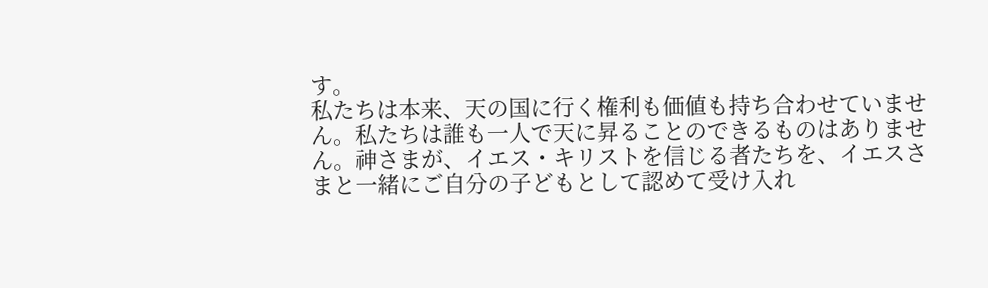す。
私たちは本来、天の国に行く権利も価値も持ち合わせていません。私たちは誰も一人で天に昇ることのできるものはありません。神さまが、イエス・キリストを信じる者たちを、イエスさまと一緒にご自分の子どもとして認めて受け入れ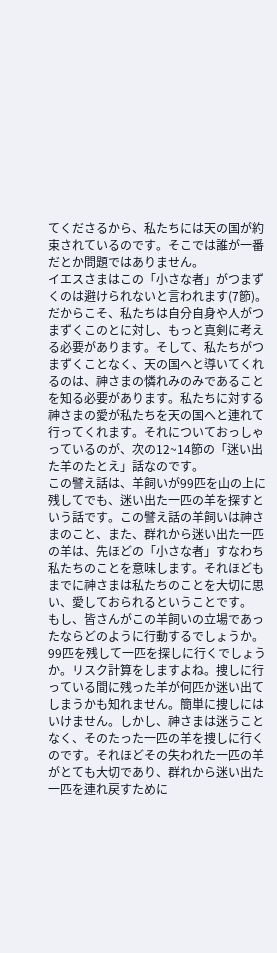てくださるから、私たちには天の国が約束されているのです。そこでは誰が一番だとか問題ではありません。
イエスさまはこの「小さな者」がつまずくのは避けられないと言われます(7節)。だからこそ、私たちは自分自身や人がつまずくこのとに対し、もっと真剣に考える必要があります。そして、私たちがつまずくことなく、天の国へと導いてくれるのは、神さまの憐れみのみであることを知る必要があります。私たちに対する神さまの愛が私たちを天の国へと連れて行ってくれます。それについておっしゃっているのが、次の12~14節の「迷い出た羊のたとえ」話なのです。
この譬え話は、羊飼いが99匹を山の上に残してでも、迷い出た一匹の羊を探すという話です。この譬え話の羊飼いは神さまのこと、また、群れから迷い出た一匹の羊は、先ほどの「小さな者」すなわち私たちのことを意味します。それほどもまでに神さまは私たちのことを大切に思い、愛しておられるということです。
もし、皆さんがこの羊飼いの立場であったならどのように行動するでしょうか。99匹を残して一匹を探しに行くでしょうか。リスク計算をしますよね。捜しに行っている間に残った羊が何匹か迷い出てしまうかも知れません。簡単に捜しにはいけません。しかし、神さまは迷うことなく、そのたった一匹の羊を捜しに行くのです。それほどその失われた一匹の羊がとても大切であり、群れから迷い出た一匹を連れ戻すために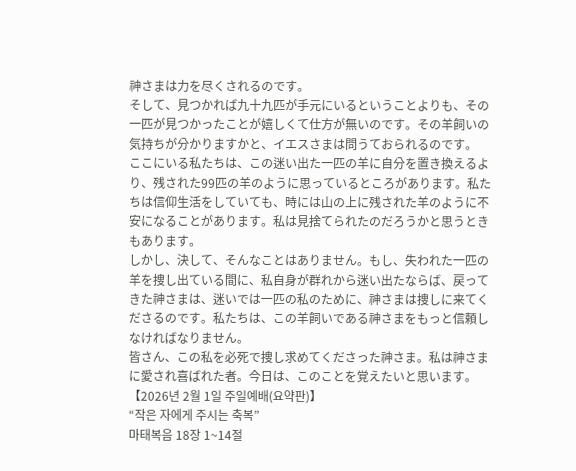神さまは力を尽くされるのです。
そして、見つかれば九十九匹が手元にいるということよりも、その一匹が見つかったことが嬉しくて仕方が無いのです。その羊飼いの気持ちが分かりますかと、イエスさまは問うておられるのです。
ここにいる私たちは、この迷い出た一匹の羊に自分を置き換えるより、残された99匹の羊のように思っているところがあります。私たちは信仰生活をしていても、時には山の上に残された羊のように不安になることがあります。私は見捨てられたのだろうかと思うときもあります。
しかし、決して、そんなことはありません。もし、失われた一匹の羊を捜し出ている間に、私自身が群れから迷い出たならば、戻ってきた神さまは、迷いでは一匹の私のために、神さまは捜しに来てくださるのです。私たちは、この羊飼いである神さまをもっと信頼しなければなりません。
皆さん、この私を必死で捜し求めてくださった神さま。私は神さまに愛され喜ばれた者。今日は、このことを覚えたいと思います。
【2026년 2월 1일 주일예배(요약판)】
“작은 자에게 주시는 축복”
마태복음 18장 1~14절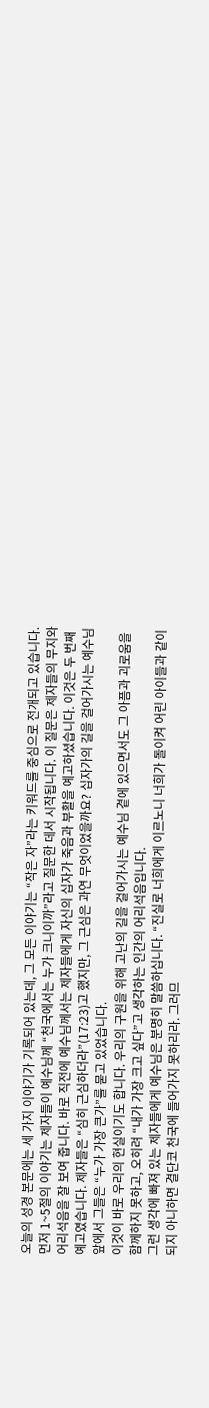오늘의 성경 본문에는 세 가지 이야기가 기록되어 있는데, 그 모든 이야기는 “작은 자”라는 키워드를 중심으로 전개되고 있습니다.
먼저 1~5절의 이야기는 제자들이 예수님께 “천국에서는 누가 크니이까”라고 질문한 데서 시작됩니다. 이 질문은 제자들의 무지와 어리석음을 잘 보여 줍니다. 바로 직전에 예수님께서는 제자들에게 자신의 십자가 죽음과 부활을 예고하셨습니다. 이것은 두 번째 예고였습니다. 제자들은 “심히 근심하더라”(17:23)고 했지만, 그 근심은 과연 무엇이었을까요? 십자가의 길을 걸어가시는 예수님 앞에서 그들은 “누가 가장 큰가”를 묻고 있었습니다.
이것이 바로 우리의 현실이기도 합니다. 우리의 구원을 위해 고난의 길을 걸어가시는 예수님 곁에 있으면서도 그 아픔과 괴로움을 함께하지 못하고, 오히려 “내가 가장 크고 싶다”고 생각하는 인간의 어리석음입니다.
그런 생각에 빠져 있는 제자들에게 예수님은 분명히 말씀하십니다. “진실로 너희에게 이르노니 너희가 돌이켜 어린 아이들과 같이 되지 아니하면 결단코 천국에 들어가지 못하리라. 그러므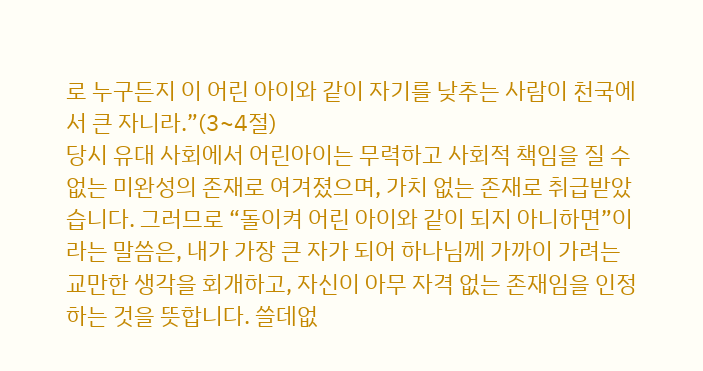로 누구든지 이 어린 아이와 같이 자기를 낮추는 사람이 천국에서 큰 자니라.”(3~4절)
당시 유대 사회에서 어린아이는 무력하고 사회적 책임을 질 수 없는 미완성의 존재로 여겨졌으며, 가치 없는 존재로 취급받았습니다. 그러므로 “돌이켜 어린 아이와 같이 되지 아니하면”이라는 말씀은, 내가 가장 큰 자가 되어 하나님께 가까이 가려는 교만한 생각을 회개하고, 자신이 아무 자격 없는 존재임을 인정하는 것을 뜻합니다. 쓸데없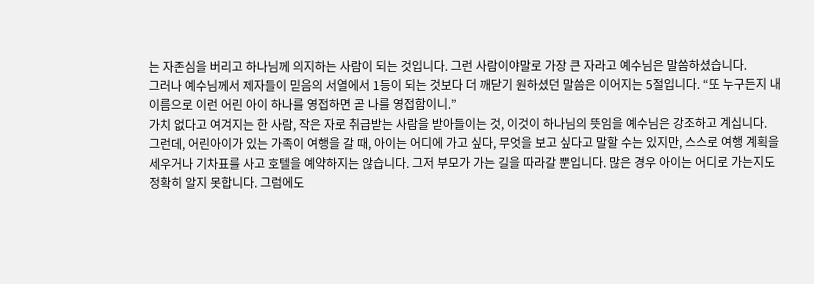는 자존심을 버리고 하나님께 의지하는 사람이 되는 것입니다. 그런 사람이야말로 가장 큰 자라고 예수님은 말씀하셨습니다.
그러나 예수님께서 제자들이 믿음의 서열에서 1등이 되는 것보다 더 깨닫기 원하셨던 말씀은 이어지는 5절입니다. “또 누구든지 내 이름으로 이런 어린 아이 하나를 영접하면 곧 나를 영접함이니.”
가치 없다고 여겨지는 한 사람, 작은 자로 취급받는 사람을 받아들이는 것, 이것이 하나님의 뜻임을 예수님은 강조하고 계십니다.
그런데, 어린아이가 있는 가족이 여행을 갈 때, 아이는 어디에 가고 싶다, 무엇을 보고 싶다고 말할 수는 있지만, 스스로 여행 계획을 세우거나 기차표를 사고 호텔을 예약하지는 않습니다. 그저 부모가 가는 길을 따라갈 뿐입니다. 많은 경우 아이는 어디로 가는지도 정확히 알지 못합니다. 그럼에도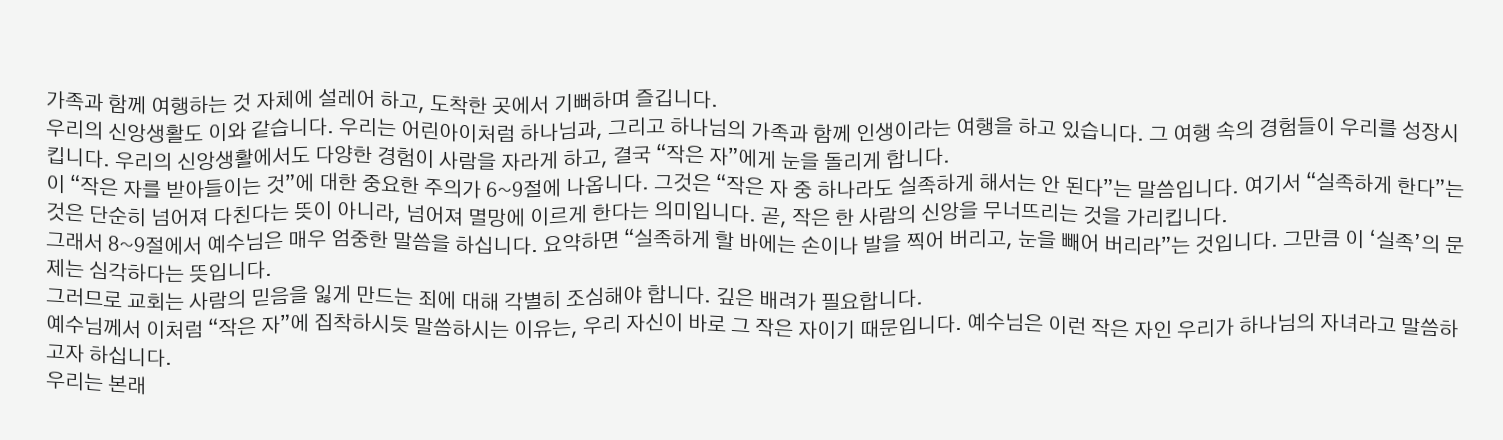가족과 함께 여행하는 것 자체에 설레어 하고, 도착한 곳에서 기뻐하며 즐깁니다.
우리의 신앙생활도 이와 같습니다. 우리는 어린아이처럼 하나님과, 그리고 하나님의 가족과 함께 인생이라는 여행을 하고 있습니다. 그 여행 속의 경험들이 우리를 성장시킵니다. 우리의 신앙생활에서도 다양한 경험이 사람을 자라게 하고, 결국 “작은 자”에게 눈을 돌리게 합니다.
이 “작은 자를 받아들이는 것”에 대한 중요한 주의가 6~9절에 나옵니다. 그것은 “작은 자 중 하나라도 실족하게 해서는 안 된다”는 말씀입니다. 여기서 “실족하게 한다”는 것은 단순히 넘어져 다친다는 뜻이 아니라, 넘어져 멸망에 이르게 한다는 의미입니다. 곧, 작은 한 사람의 신앙을 무너뜨리는 것을 가리킵니다.
그래서 8~9절에서 예수님은 매우 엄중한 말씀을 하십니다. 요약하면 “실족하게 할 바에는 손이나 발을 찍어 버리고, 눈을 빼어 버리라”는 것입니다. 그만큼 이 ‘실족’의 문제는 심각하다는 뜻입니다.
그러므로 교회는 사람의 믿음을 잃게 만드는 죄에 대해 각별히 조심해야 합니다. 깊은 배려가 필요합니다.
예수님께서 이처럼 “작은 자”에 집착하시듯 말씀하시는 이유는, 우리 자신이 바로 그 작은 자이기 때문입니다. 예수님은 이런 작은 자인 우리가 하나님의 자녀라고 말씀하고자 하십니다.
우리는 본래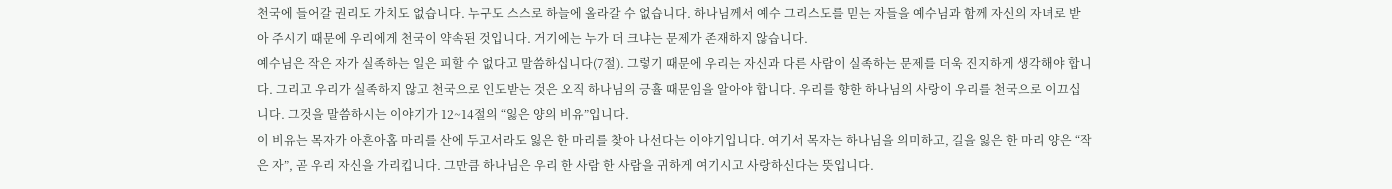천국에 들어갈 권리도 가치도 없습니다. 누구도 스스로 하늘에 올라갈 수 없습니다. 하나님께서 예수 그리스도를 믿는 자들을 예수님과 함께 자신의 자녀로 받아 주시기 때문에 우리에게 천국이 약속된 것입니다. 거기에는 누가 더 크냐는 문제가 존재하지 않습니다.
예수님은 작은 자가 실족하는 일은 피할 수 없다고 말씀하십니다(7절). 그렇기 때문에 우리는 자신과 다른 사람이 실족하는 문제를 더욱 진지하게 생각해야 합니다. 그리고 우리가 실족하지 않고 천국으로 인도받는 것은 오직 하나님의 긍휼 때문임을 알아야 합니다. 우리를 향한 하나님의 사랑이 우리를 천국으로 이끄십니다. 그것을 말씀하시는 이야기가 12~14절의 “잃은 양의 비유”입니다.
이 비유는 목자가 아흔아홉 마리를 산에 두고서라도 잃은 한 마리를 찾아 나선다는 이야기입니다. 여기서 목자는 하나님을 의미하고, 길을 잃은 한 마리 양은 “작은 자”, 곧 우리 자신을 가리킵니다. 그만큼 하나님은 우리 한 사람 한 사람을 귀하게 여기시고 사랑하신다는 뜻입니다.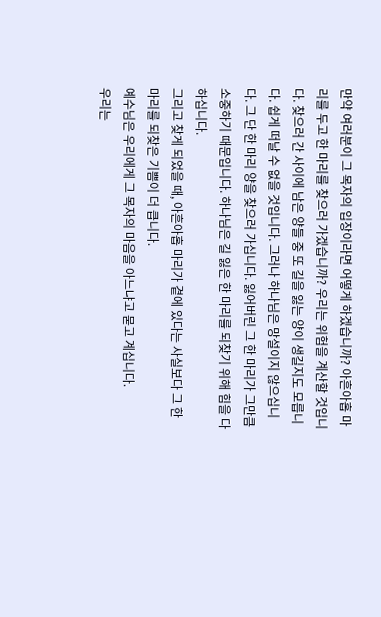만약 여러분이 그 목자의 입장이라면 어떻게 하겠습니까? 아흔아홉 마리를 두고 한 마리를 찾으러 가겠습니까? 우리는 위험을 계산할 것입니다. 찾으러 간 사이에 남은 양들 중 또 길을 잃는 양이 생길지도 모릅니다. 쉽게 떠날 수 없을 것입니다. 그러나 하나님은 망설이지 않으십니다. 그 단 한 마리 양을 찾으러 가십니다. 잃어버린 그 한 마리가 그만큼 소중하기 때문입니다. 하나님은 길 잃은 한 마리를 되찾기 위해 힘을 다하십니다.
그리고 찾게 되었을 때, 아흔아홉 마리가 곁에 있다는 사실보다 그 한 마리를 되찾은 기쁨이 더 큽니다.
예수님은 우리에게 그 목자의 마음을 아느냐고 묻고 계십니다.
우리는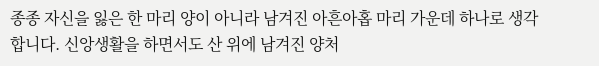종종 자신을 잃은 한 마리 양이 아니라 남겨진 아흔아홉 마리 가운데 하나로 생각합니다. 신앙생활을 하면서도 산 위에 남겨진 양처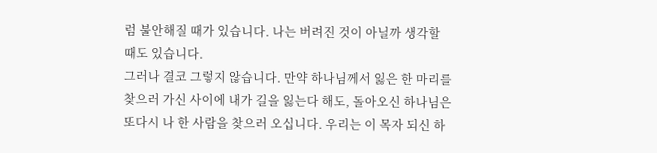럼 불안해질 때가 있습니다. 나는 버려진 것이 아닐까 생각할 때도 있습니다.
그러나 결코 그렇지 않습니다. 만약 하나님께서 잃은 한 마리를 찾으러 가신 사이에 내가 길을 잃는다 해도, 돌아오신 하나님은 또다시 나 한 사람을 찾으러 오십니다. 우리는 이 목자 되신 하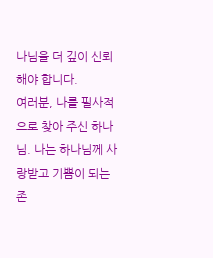나님을 더 깊이 신뢰해야 합니다.
여러분, 나를 필사적으로 찾아 주신 하나님. 나는 하나님께 사랑받고 기쁨이 되는 존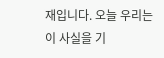재입니다. 오늘 우리는 이 사실을 기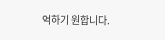억하기 원합니다.